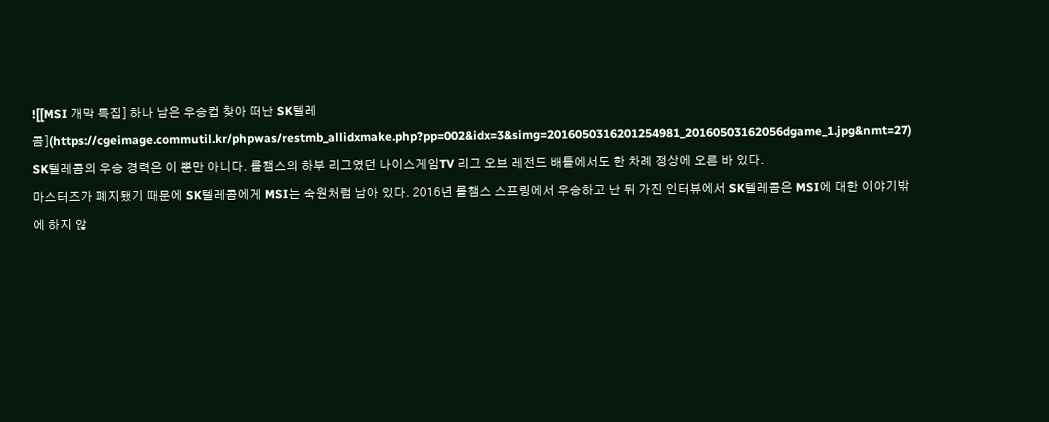![[MSI 개막 특집] 하나 남은 우승컵 찾아 떠난 SK텔레콤](https://cgeimage.commutil.kr/phpwas/restmb_allidxmake.php?pp=002&idx=3&simg=2016050316201254981_20160503162056dgame_1.jpg&nmt=27)
SK텔레콤의 우승 경력은 이 뿐만 아니다. 롤챔스의 하부 리그였던 나이스게임TV 리그 오브 레전드 배틀에서도 한 차례 정상에 오른 바 있다.
마스터즈가 폐지됐기 때문에 SK텔레콤에게 MSI는 숙원처럼 남아 있다. 2016년 롤챔스 스프링에서 우승하고 난 뒤 가진 인터뷰에서 SK텔레콤은 MSI에 대한 이야기밖에 하지 않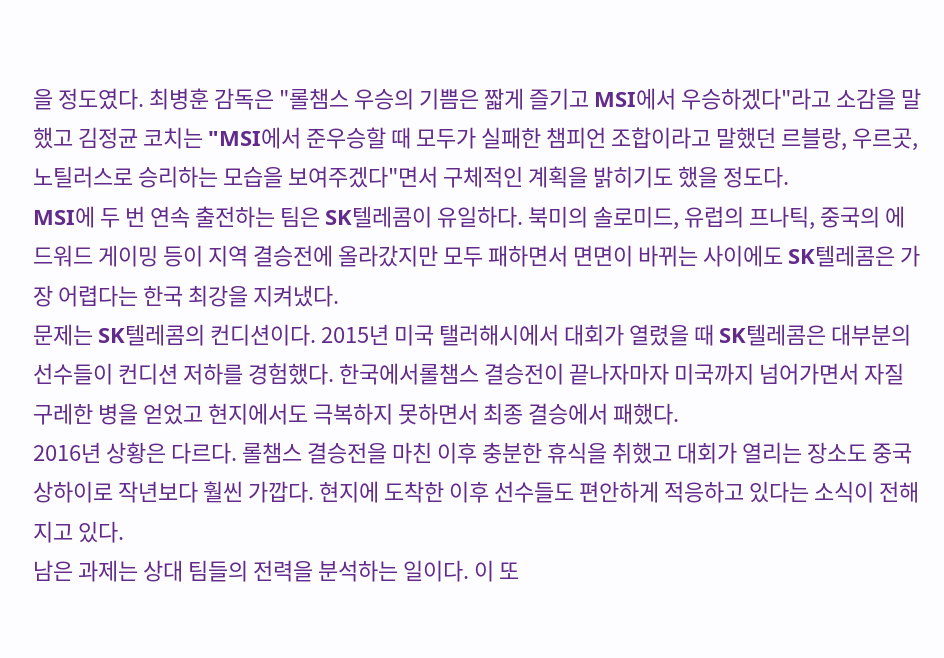을 정도였다. 최병훈 감독은 "롤챔스 우승의 기쁨은 짧게 즐기고 MSI에서 우승하겠다"라고 소감을 말했고 김정균 코치는 "MSI에서 준우승할 때 모두가 실패한 챔피언 조합이라고 말했던 르블랑, 우르곳, 노틸러스로 승리하는 모습을 보여주겠다"면서 구체적인 계획을 밝히기도 했을 정도다.
MSI에 두 번 연속 출전하는 팀은 SK텔레콤이 유일하다. 북미의 솔로미드, 유럽의 프나틱, 중국의 에드워드 게이밍 등이 지역 결승전에 올라갔지만 모두 패하면서 면면이 바뀌는 사이에도 SK텔레콤은 가장 어렵다는 한국 최강을 지켜냈다.
문제는 SK텔레콤의 컨디션이다. 2015년 미국 탤러해시에서 대회가 열렸을 때 SK텔레콤은 대부분의 선수들이 컨디션 저하를 경험했다. 한국에서롤챔스 결승전이 끝나자마자 미국까지 넘어가면서 자질구레한 병을 얻었고 현지에서도 극복하지 못하면서 최종 결승에서 패했다.
2016년 상황은 다르다. 롤챔스 결승전을 마친 이후 충분한 휴식을 취했고 대회가 열리는 장소도 중국 상하이로 작년보다 훨씬 가깝다. 현지에 도착한 이후 선수들도 편안하게 적응하고 있다는 소식이 전해지고 있다.
남은 과제는 상대 팀들의 전력을 분석하는 일이다. 이 또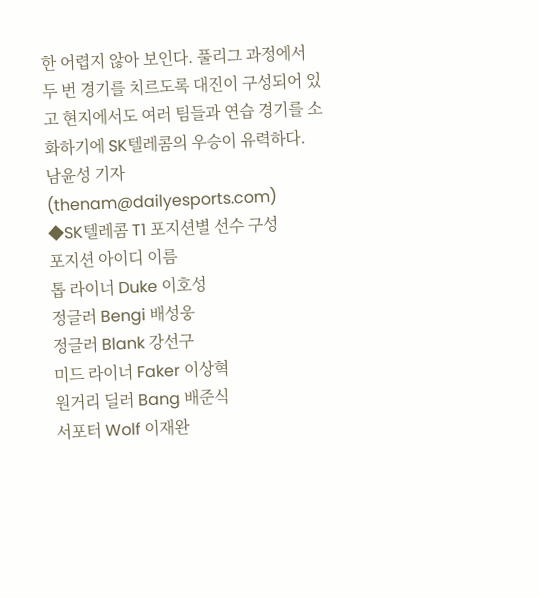한 어렵지 않아 보인다. 풀리그 과정에서 두 번 경기를 치르도록 대진이 구성되어 있고 현지에서도 여러 팀들과 연습 경기를 소화하기에 SK텔레콤의 우승이 유력하다.
남윤성 기자 (thenam@dailyesports.com)
◆SK텔레콤 T1 포지션별 선수 구성
포지션 아이디 이름
톱 라이너 Duke 이호성
정글러 Bengi 배성웅
정글러 Blank 강선구
미드 라이너 Faker 이상혁
원거리 딜러 Bang 배준식
서포터 Wolf 이재완